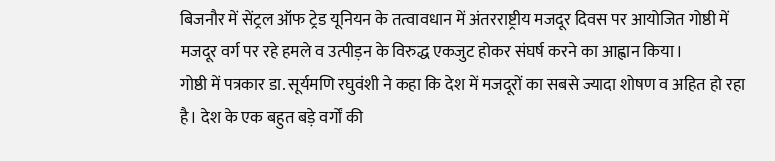बिजनौर में सेंट्रल ऑफ ट्रेड यूनियन के तत्वावधान में अंतरराष्ट्रीय मजदूर दिवस पर आयोजित गोष्ठी में मजदूर वर्ग पर रहे हमले व उत्पीड़न के विरुद्ध एकजुट होकर संघर्ष करने का आह्वान किया।
गोष्ठी में पत्रकार डा. सूर्यमणि रघुवंशी ने कहा कि देश में मजदूरों का सबसे ज्यादा शोषण व अहित हो रहा है। देश के एक बहुत बड़े वर्गों की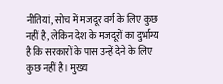नीतियां, सोच में मजदूर वर्ग के लिए कुछ नहीं है, लेकिन देश के मजदूरों का दुर्भाग्य है कि सरकारों के पास उन्हें देने के लिए कुछ नहीं है। मुख्य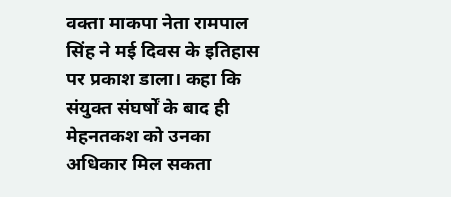वक्ता माकपा नेता रामपाल सिंह ने मई दिवस के इतिहास पर प्रकाश डाला। कहा कि संयुक्त संघर्षों के बाद ही मेहनतकश को उनका अधिकार मिल सकता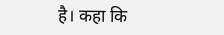है। कहा कि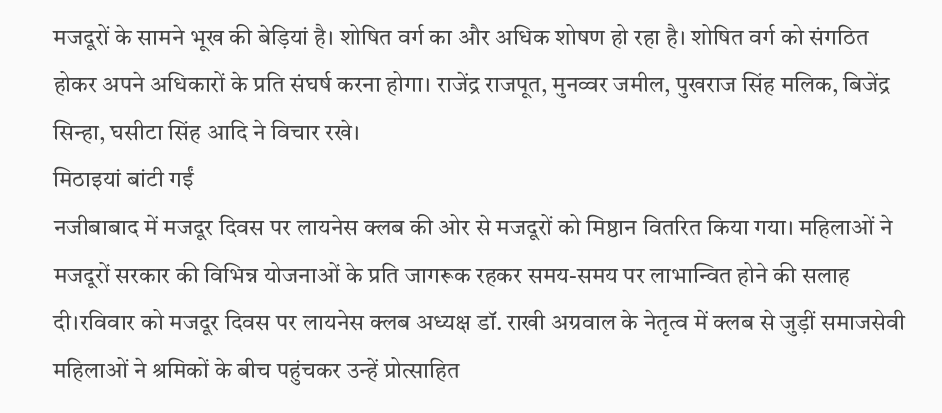मजदूरों के सामने भूख की बेड़ियां है। शोषित वर्ग का और अधिक शोषण हो रहा है। शोषित वर्ग को संगठित होकर अपने अधिकारों के प्रति संघर्ष करना होगा। राजेंद्र राजपूत, मुनव्वर जमील, पुखराज सिंह मलिक, बिजेंद्र सिन्हा, घसीटा सिंह आदि ने विचार रखे।
मिठाइयां बांटी गईं
नजीबाबाद में मजदूर दिवस पर लायनेस क्लब की ओर से मजदूरों को मिष्ठान वितरित किया गया। महिलाओं ने मजदूरों सरकार की विभिन्न योजनाओं के प्रति जागरूक रहकर समय-समय पर लाभान्वित होने की सलाह दी।रविवार को मजदूर दिवस पर लायनेस क्लब अध्यक्ष डॉ. राखी अग्रवाल के नेतृत्व में क्लब से जुड़ीं समाजसेवी महिलाओं ने श्रमिकों के बीच पहुंचकर उन्हें प्रोत्साहित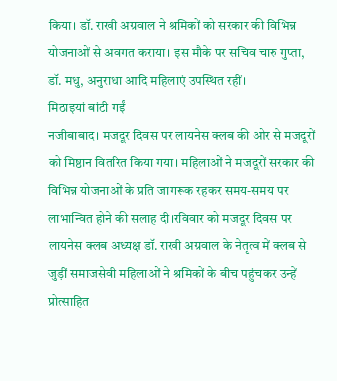किया। डॉ. राखी अग्रवाल ने श्रमिकों को सरकार की विभिन्न योजनाओं से अवगत कराया। इस मौके पर सचिव चारु गुप्ता, डॉ. मधु, अनुराधा आदि महिलाएं उपस्थित रहीं।
मिठाइयां बांटी गईं
नजीबाबाद। मजदूर दिवस पर लायनेस क्लब की ओर से मजदूरों को मिष्ठान वितरित किया गया। महिलाओं ने मजदूरों सरकार की विभिन्न योजनाओं के प्रति जागरूक रहकर समय-समय पर लाभान्वित होने की सलाह दी।रविवार को मजदूर दिवस पर लायनेस क्लब अध्यक्ष डॉ. राखी अग्रवाल के नेतृत्व में क्लब से जुड़ीं समाजसेवी महिलाओं ने श्रमिकों के बीच पहुंचकर उन्हें प्रोत्साहित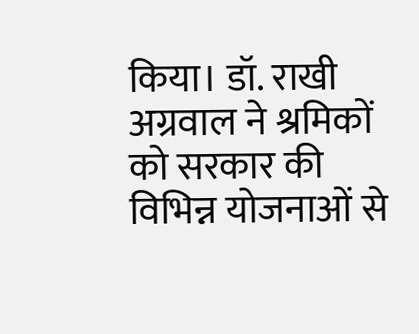किया। डॉ. राखी अग्रवाल ने श्रमिकों को सरकार की विभिन्न योजनाओं से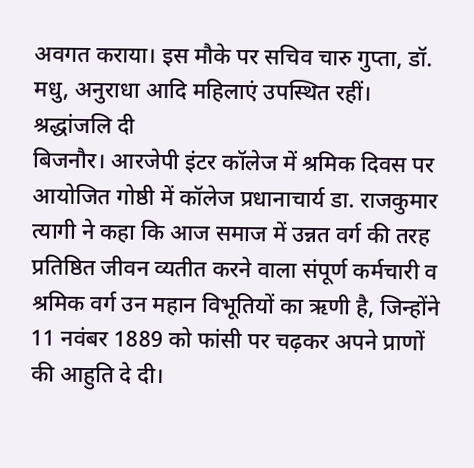अवगत कराया। इस मौके पर सचिव चारु गुप्ता, डॉ. मधु, अनुराधा आदि महिलाएं उपस्थित रहीं।
श्रद्धांजलि दी
बिजनौर। आरजेपी इंटर कॉलेज में श्रमिक दिवस पर आयोजित गोष्ठी में कॉलेज प्रधानाचार्य डा. राजकुमार त्यागी ने कहा कि आज समाज में उन्नत वर्ग की तरह प्रतिष्ठित जीवन व्यतीत करने वाला संपूर्ण कर्मचारी व श्रमिक वर्ग उन महान विभूतियों का ऋणी है, जिन्होंने 11 नवंबर 1889 को फांसी पर चढ़कर अपने प्राणों की आहुति दे दी।